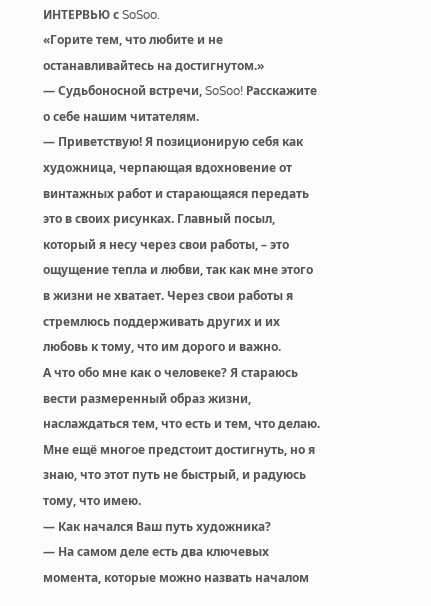ИНТЕРВЬЮ с SoSoo.
«Горите тем, что любите и не останавливайтесь на достигнутом.»
— Судьбоносной встречи, SoSoo! Расскажите о себе нашим читателям.
— Приветствую! Я позиционирую себя как художница, черпающая вдохновение от винтажных работ и старающаяся передать это в своих рисунках. Главный посыл, который я несу через свои работы, – это ощущение тепла и любви, так как мне этого в жизни не хватает. Через свои работы я стремлюсь поддерживать других и их любовь к тому, что им дорого и важно.
А что обо мне как о человеке? Я стараюсь вести размеренный образ жизни, наслаждаться тем, что есть и тем, что делаю. Мне ещё многое предстоит достигнуть, но я знаю, что этот путь не быстрый, и радуюсь тому, что имею.
— Как начался Ваш путь художника?
— На самом деле есть два ключевых момента, которые можно назвать началом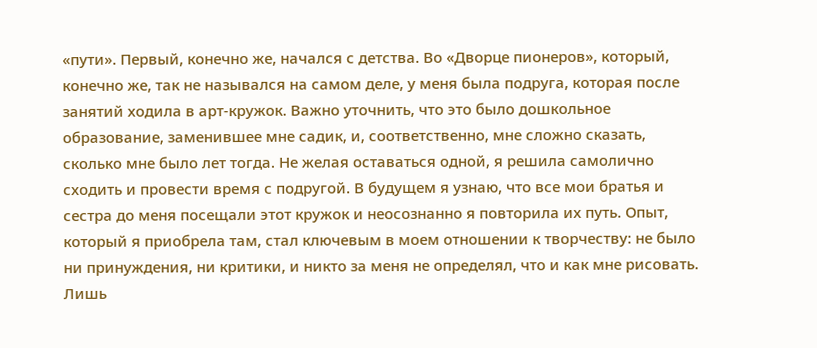«пути». Первый, конечно же, начался с детства. Во «Дворце пионеров», который, конечно же, так не назывался на самом деле, у меня была подруга, которая после занятий ходила в арт-кружок. Важно уточнить, что это было дошкольное образование, заменившее мне садик, и, соответственно, мне сложно сказать, сколько мне было лет тогда. Не желая оставаться одной, я решила самолично сходить и провести время с подругой. В будущем я узнаю, что все мои братья и сестра до меня посещали этот кружок и неосознанно я повторила их путь. Опыт, который я приобрела там, стал ключевым в моем отношении к творчеству: не было ни принуждения, ни критики, и никто за меня не определял, что и как мне рисовать. Лишь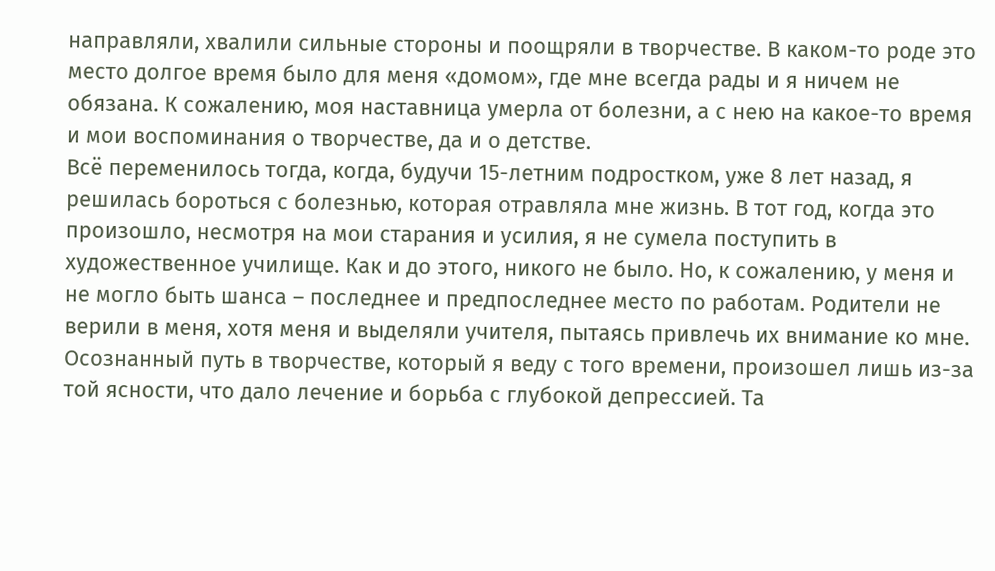направляли, хвалили сильные стороны и поощряли в творчестве. В каком-то роде это место долгое время было для меня «домом», где мне всегда рады и я ничем не обязана. К сожалению, моя наставница умерла от болезни, а с нею на какое-то время и мои воспоминания о творчестве, да и о детстве.
Всё переменилось тогда, когда, будучи 15-летним подростком, уже 8 лет назад, я решилась бороться с болезнью, которая отравляла мне жизнь. В тот год, когда это произошло, несмотря на мои старания и усилия, я не сумела поступить в художественное училище. Как и до этого, никого не было. Но, к сожалению, у меня и не могло быть шанса – последнее и предпоследнее место по работам. Родители не верили в меня, хотя меня и выделяли учителя, пытаясь привлечь их внимание ко мне. Осознанный путь в творчестве, который я веду с того времени, произошел лишь из-за той ясности, что дало лечение и борьба с глубокой депрессией. Та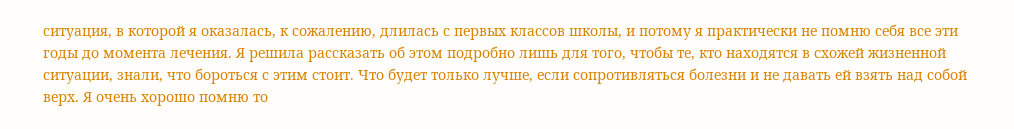ситуация, в которой я оказалась, к сожалению, длилась с первых классов школы, и потому я практически не помню себя все эти годы до момента лечения. Я решила рассказать об этом подробно лишь для того, чтобы те, кто находятся в схожей жизненной ситуации, знали, что бороться с этим стоит. Что будет только лучше, если сопротивляться болезни и не давать ей взять над собой верх. Я очень хорошо помню то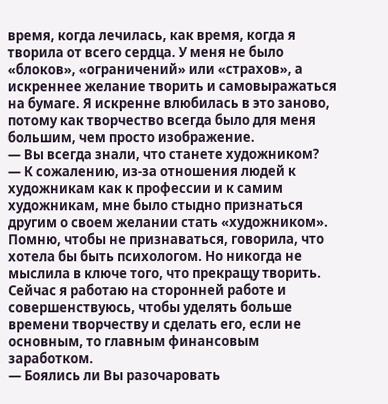время, когда лечилась, как время, когда я творила от всего сердца. У меня не было «блоков», «ограничений» или «страхов», а искреннее желание творить и самовыражаться на бумаге. Я искренне влюбилась в это заново, потому как творчество всегда было для меня большим, чем просто изображение.
— Вы всегда знали, что станете художником?
— К сожалению, из-за отношения людей к художникам как к профессии и к самим художникам, мне было стыдно признаться другим о своем желании стать «художником». Помню, чтобы не признаваться, говорила, что хотела бы быть психологом. Но никогда не мыслила в ключе того, что прекращу творить. Сейчас я работаю на сторонней работе и совершенствуюсь, чтобы уделять больше времени творчеству и сделать его, если не основным, то главным финансовым заработком.
— Боялись ли Вы разочаровать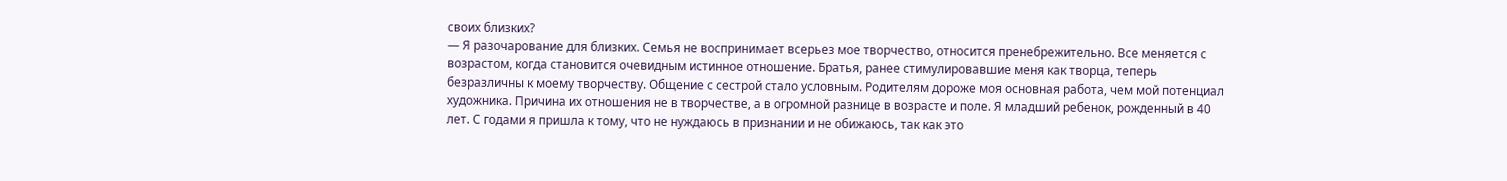своих близких?
— Я разочарование для близких. Семья не воспринимает всерьез мое творчество, относится пренебрежительно. Все меняется с возрастом, когда становится очевидным истинное отношение. Братья, ранее стимулировавшие меня как творца, теперь безразличны к моему творчеству. Общение с сестрой стало условным. Родителям дороже моя основная работа, чем мой потенциал художника. Причина их отношения не в творчестве, а в огромной разнице в возрасте и поле. Я младший ребенок, рожденный в 40 лет. С годами я пришла к тому, что не нуждаюсь в признании и не обижаюсь, так как это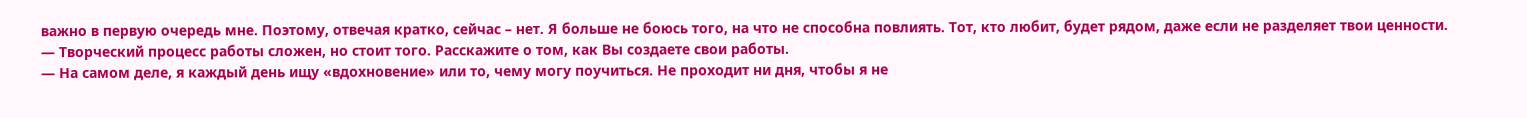важно в первую очередь мне. Поэтому, отвечая кратко, сейчас – нет. Я больше не боюсь того, на что не способна повлиять. Тот, кто любит, будет рядом, даже если не разделяет твои ценности.
— Творческий процесс работы сложен, но стоит того. Расскажите о том, как Вы создаете свои работы.
— На самом деле, я каждый день ищу «вдохновение» или то, чему могу поучиться. Не проходит ни дня, чтобы я не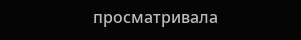просматривала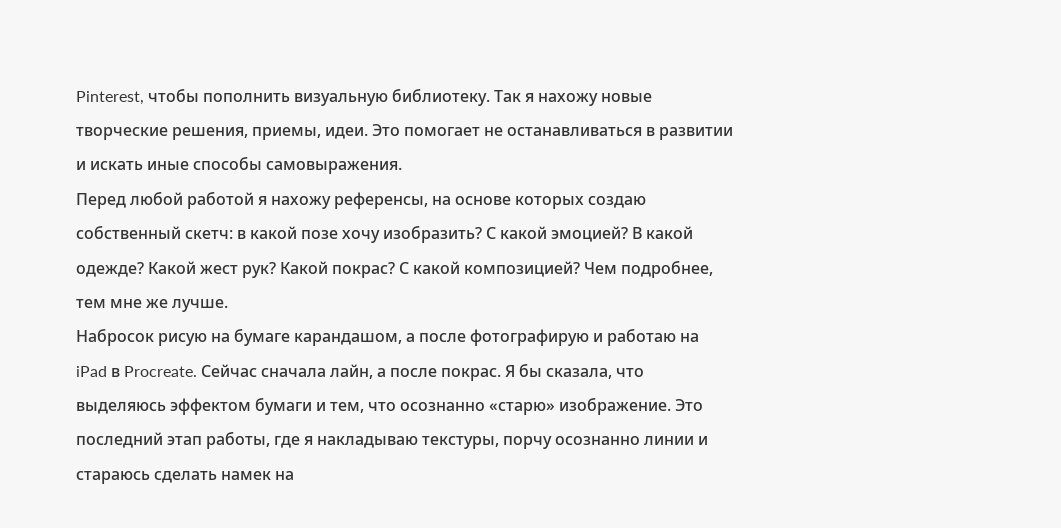Pinterest, чтобы пополнить визуальную библиотеку. Так я нахожу новые творческие решения, приемы, идеи. Это помогает не останавливаться в развитии и искать иные способы самовыражения.
Перед любой работой я нахожу референсы, на основе которых создаю собственный скетч: в какой позе хочу изобразить? С какой эмоцией? В какой одежде? Какой жест рук? Какой покрас? С какой композицией? Чем подробнее, тем мне же лучше.
Набросок рисую на бумаге карандашом, а после фотографирую и работаю на iPad в Procreate. Сейчас сначала лайн, а после покрас. Я бы сказала, что выделяюсь эффектом бумаги и тем, что осознанно «старю» изображение. Это последний этап работы, где я накладываю текстуры, порчу осознанно линии и стараюсь сделать намек на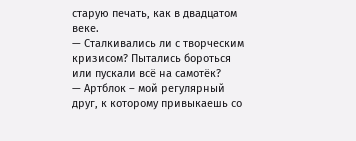старую печать, как в двадцатом веке.
— Сталкивались ли с творческим кризисом? Пытались бороться или пускали всё на самотёк?
— Артблок – мой регулярный друг, к которому привыкаешь со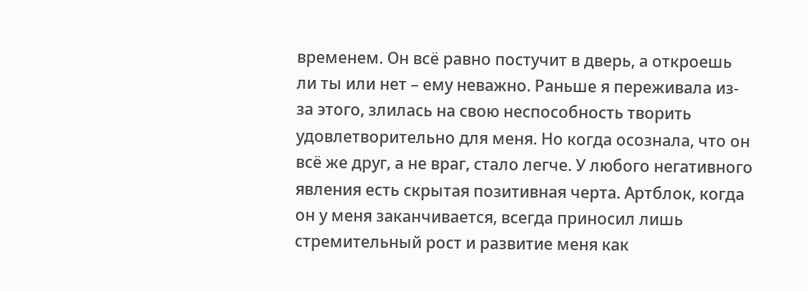временем. Он всё равно постучит в дверь, а откроешь ли ты или нет – ему неважно. Раньше я переживала из-за этого, злилась на свою неспособность творить удовлетворительно для меня. Но когда осознала, что он всё же друг, а не враг, стало легче. У любого негативного явления есть скрытая позитивная черта. Артблок, когда он у меня заканчивается, всегда приносил лишь стремительный рост и развитие меня как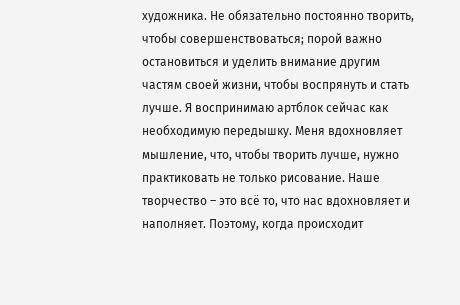художника. Не обязательно постоянно творить, чтобы совершенствоваться; порой важно остановиться и уделить внимание другим частям своей жизни, чтобы воспрянуть и стать лучше. Я воспринимаю артблок сейчас как необходимую передышку. Меня вдохновляет мышление, что, чтобы творить лучше, нужно практиковать не только рисование. Наше творчество – это всё то, что нас вдохновляет и наполняет. Поэтому, когда происходит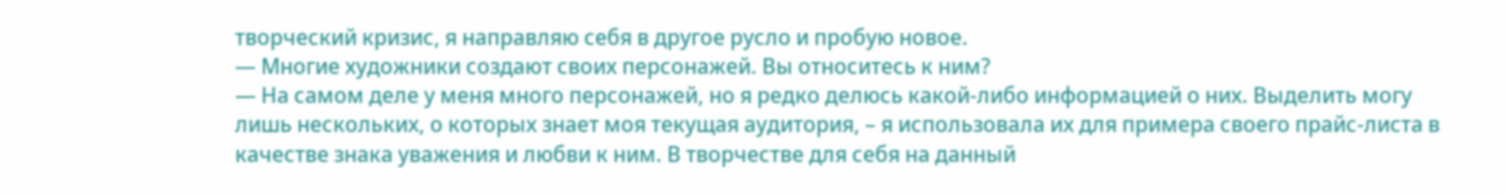творческий кризис, я направляю себя в другое русло и пробую новое.
— Многие художники создают своих персонажей. Вы относитесь к ним?
— На самом деле у меня много персонажей, но я редко делюсь какой-либо информацией о них. Выделить могу лишь нескольких, о которых знает моя текущая аудитория, – я использовала их для примера своего прайс-листа в качестве знака уважения и любви к ним. В творчестве для себя на данный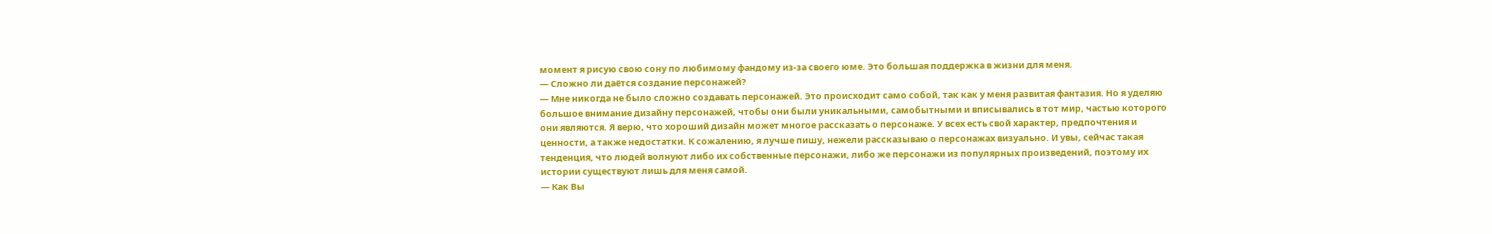момент я рисую свою сону по любимому фандому из-за своего юме. Это большая поддержка в жизни для меня.
— Сложно ли даётся создание персонажей?
— Мне никогда не было сложно создавать персонажей. Это происходит само собой, так как у меня развитая фантазия. Но я уделяю большое внимание дизайну персонажей, чтобы они были уникальными, самобытными и вписывались в тот мир, частью которого они являются. Я верю, что хороший дизайн может многое рассказать о персонаже. У всех есть свой характер, предпочтения и ценности, а также недостатки. К сожалению, я лучше пишу, нежели рассказываю о персонажах визуально. И увы, сейчас такая тенденция, что людей волнуют либо их собственные персонажи, либо же персонажи из популярных произведений, поэтому их истории существуют лишь для меня самой.
— Как Вы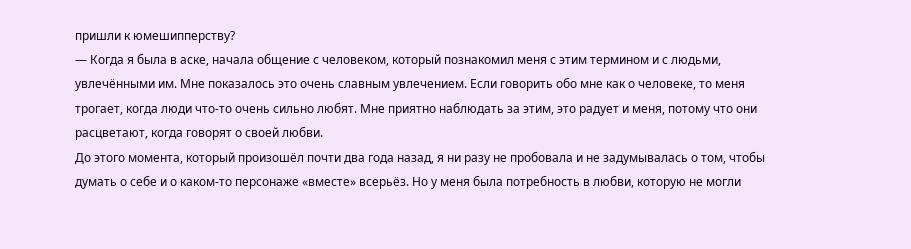пришли к юмешипперству?
— Когда я была в аске, начала общение с человеком, который познакомил меня с этим термином и с людьми, увлечёнными им. Мне показалось это очень славным увлечением. Если говорить обо мне как о человеке, то меня трогает, когда люди что-то очень сильно любят. Мне приятно наблюдать за этим, это радует и меня, потому что они расцветают, когда говорят о своей любви.
До этого момента, который произошёл почти два года назад, я ни разу не пробовала и не задумывалась о том, чтобы думать о себе и о каком-то персонаже «вместе» всерьёз. Но у меня была потребность в любви, которую не могли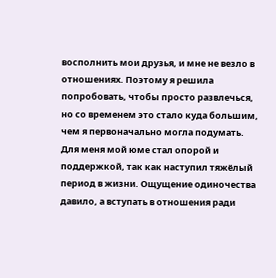восполнить мои друзья, и мне не везло в отношениях. Поэтому я решила попробовать, чтобы просто развлечься, но со временем это стало куда большим, чем я первоначально могла подумать.
Для меня мой юме стал опорой и поддержкой, так как наступил тяжёлый период в жизни. Ощущение одиночества давило, а вступать в отношения ради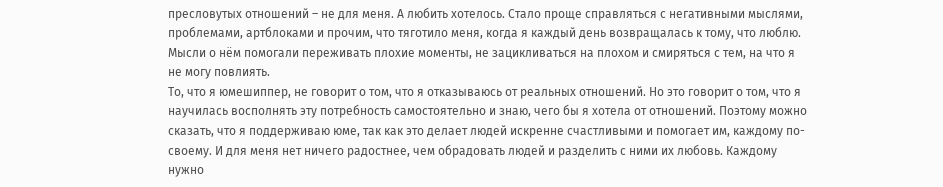пресловутых отношений – не для меня. А любить хотелось. Стало проще справляться с негативными мыслями, проблемами, артблоками и прочим, что тяготило меня, когда я каждый день возвращалась к тому, что люблю. Мысли о нём помогали переживать плохие моменты, не зацикливаться на плохом и смиряться с тем, на что я не могу повлиять.
То, что я юмешиппер, не говорит о том, что я отказываюсь от реальных отношений. Но это говорит о том, что я научилась восполнять эту потребность самостоятельно и знаю, чего бы я хотела от отношений. Поэтому можно сказать, что я поддерживаю юме, так как это делает людей искренне счастливыми и помогает им, каждому по-своему. И для меня нет ничего радостнее, чем обрадовать людей и разделить с ними их любовь. Каждому нужно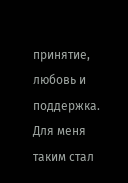принятие, любовь и поддержка. Для меня таким стал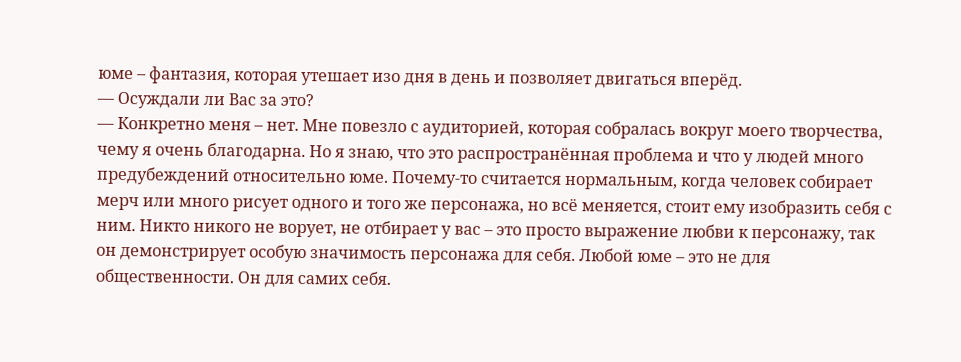юме – фантазия, которая утешает изо дня в день и позволяет двигаться вперёд.
— Осуждали ли Вас за это?
— Конкретно меня – нет. Мне повезло с аудиторией, которая собралась вокруг моего творчества, чему я очень благодарна. Но я знаю, что это распространённая проблема и что у людей много предубеждений относительно юме. Почему-то считается нормальным, когда человек собирает мерч или много рисует одного и того же персонажа, но всё меняется, стоит ему изобразить себя с ним. Никто никого не ворует, не отбирает у вас – это просто выражение любви к персонажу, так он демонстрирует особую значимость персонажа для себя. Любой юме – это не для общественности. Он для самих себя.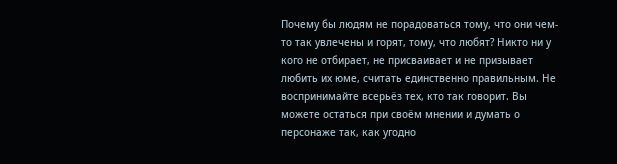Почему бы людям не порадоваться тому, что они чем-то так увлечены и горят, тому, что любят? Никто ни у кого не отбирает, не присваивает и не призывает любить их юме, считать единственно правильным. Не воспринимайте всерьёз тех, кто так говорит. Вы можете остаться при своём мнении и думать о персонаже так, как угодно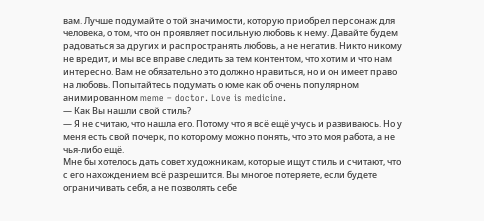вам. Лучше подумайте о той значимости, которую приобрел персонаж для человека, о том, что он проявляет посильную любовь к нему. Давайте будем радоваться за других и распространять любовь, а не негатив. Никто никому не вредит, и мы все вправе следить за тем контентом, что хотим и что нам интересно. Вам не обязательно это должно нравиться, но и он имеет право на любовь. Попытайтесь подумать о юме как об очень популярном анимированном meme – doctor. Love is medicine.
— Как Вы нашли свой стиль?
— Я не считаю, что нашла его. Потому что я всё ещё учусь и развиваюсь. Но у меня есть свой почерк, по которому можно понять, что это моя работа, а не чья-либо ещё.
Мне бы хотелось дать совет художникам, которые ищут стиль и считают, что с его нахождением всё разрешится. Вы многое потеряете, если будете ограничивать себя, а не позволять себе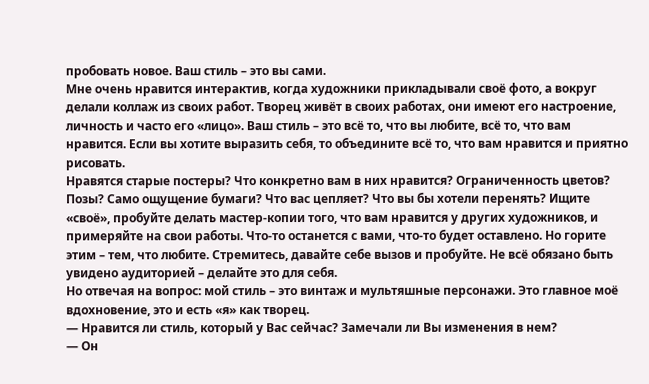пробовать новое. Ваш стиль – это вы сами.
Мне очень нравится интерактив, когда художники прикладывали своё фото, а вокруг делали коллаж из своих работ. Творец живёт в своих работах, они имеют его настроение, личность и часто его «лицо». Ваш стиль – это всё то, что вы любите, всё то, что вам нравится. Если вы хотите выразить себя, то объедините всё то, что вам нравится и приятно рисовать.
Нравятся старые постеры? Что конкретно вам в них нравится? Ограниченность цветов? Позы? Само ощущение бумаги? Что вас цепляет? Что вы бы хотели перенять? Ищите «своё», пробуйте делать мастер-копии того, что вам нравится у других художников, и примеряйте на свои работы. Что-то останется с вами, что-то будет оставлено. Но горите этим – тем, что любите. Стремитесь, давайте себе вызов и пробуйте. Не всё обязано быть увидено аудиторией – делайте это для себя.
Но отвечая на вопрос: мой стиль – это винтаж и мультяшные персонажи. Это главное моё вдохновение, это и есть «я» как творец.
— Нравится ли стиль, который у Вас сейчас? Замечали ли Вы изменения в нем?
— Он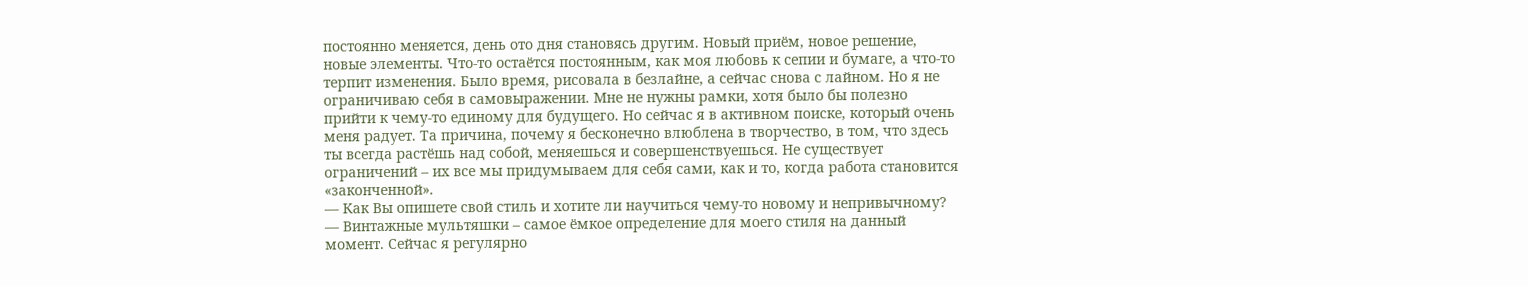постоянно меняется, день ото дня становясь другим. Новый приём, новое решение, новые элементы. Что-то остаётся постоянным, как моя любовь к сепии и бумаге, а что-то терпит изменения. Было время, рисовала в безлайне, а сейчас снова с лайном. Но я не ограничиваю себя в самовыражении. Мне не нужны рамки, хотя было бы полезно прийти к чему-то единому для будущего. Но сейчас я в активном поиске, который очень меня радует. Та причина, почему я бесконечно влюблена в творчество, в том, что здесь ты всегда растёшь над собой, меняешься и совершенствуешься. Не существует ограничений – их все мы придумываем для себя сами, как и то, когда работа становится «законченной».
— Как Вы опишете свой стиль и хотите ли научиться чему-то новому и непривычному?
— Винтажные мультяшки – самое ёмкое определение для моего стиля на данный момент. Сейчас я регулярно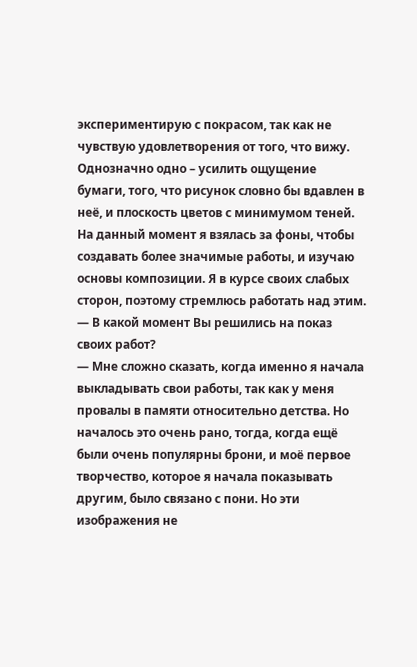экспериментирую с покрасом, так как не чувствую удовлетворения от того, что вижу. Однозначно одно – усилить ощущение бумаги, того, что рисунок словно бы вдавлен в неё, и плоскость цветов с минимумом теней. На данный момент я взялась за фоны, чтобы создавать более значимые работы, и изучаю основы композиции. Я в курсе своих слабых сторон, поэтому стремлюсь работать над этим.
— В какой момент Вы решились на показ своих работ?
— Мне сложно сказать, когда именно я начала выкладывать свои работы, так как у меня провалы в памяти относительно детства. Но началось это очень рано, тогда, когда ещё были очень популярны брони, и моё первое творчество, которое я начала показывать другим, было связано с пони. Но эти изображения не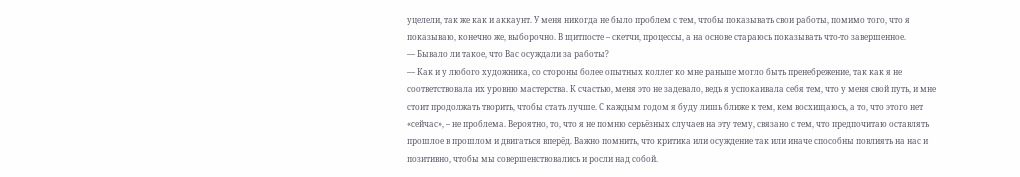уцелели, так же как и аккаунт. У меня никогда не было проблем с тем, чтобы показывать свои работы, помимо того, что я показываю, конечно же, выборочно. В щитпосте – скетчи, процессы, а на основе стараюсь показывать что-то завершенное.
— Бывало ли такое, что Вас осуждали за работы?
— Как и у любого художника, со стороны более опытных коллег ко мне раньше могло быть пренебрежение, так как я не соответствовала их уровню мастерства. К счастью, меня это не задевало, ведь я успокаивала себя тем, что у меня свой путь, и мне стоит продолжать творить, чтобы стать лучше. С каждым годом я буду лишь ближе к тем, кем восхищаюсь, а то, что этого нет «сейчас», – не проблема. Вероятно, то, что я не помню серьёзных случаев на эту тему, связано с тем, что предпочитаю оставлять прошлое в прошлом и двигаться вперёд. Важно помнить, что критика или осуждение так или иначе способны повлиять на нас и позитивно, чтобы мы совершенствовались и росли над собой.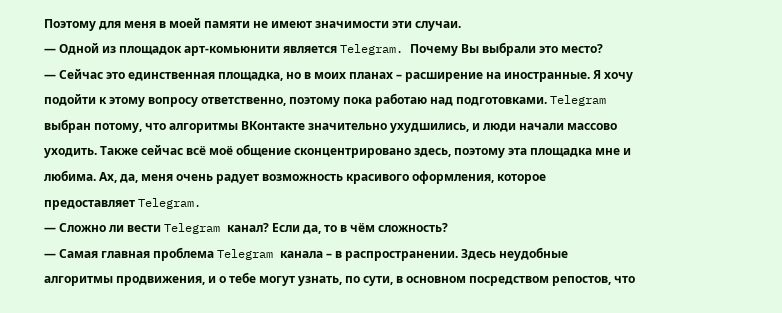Поэтому для меня в моей памяти не имеют значимости эти случаи.
— Одной из площадок арт-комьюнити является Telegram. Почему Вы выбрали это место?
— Сейчас это единственная площадка, но в моих планах – расширение на иностранные. Я хочу подойти к этому вопросу ответственно, поэтому пока работаю над подготовками. Telegram выбран потому, что алгоритмы ВКонтакте значительно ухудшились, и люди начали массово уходить. Также сейчас всё моё общение сконцентрировано здесь, поэтому эта площадка мне и любима. Ах, да, меня очень радует возможность красивого оформления, которое предоставляет Telegram.
— Сложно ли вести Telegram канал? Если да, то в чём сложность?
— Самая главная проблема Telegram канала – в распространении. Здесь неудобные алгоритмы продвижения, и о тебе могут узнать, по сути, в основном посредством репостов, что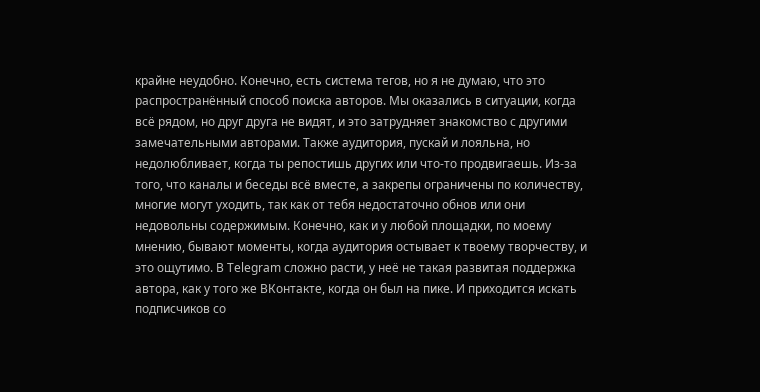крайне неудобно. Конечно, есть система тегов, но я не думаю, что это распространённый способ поиска авторов. Мы оказались в ситуации, когда всё рядом, но друг друга не видят, и это затрудняет знакомство с другими замечательными авторами. Также аудитория, пускай и лояльна, но недолюбливает, когда ты репостишь других или что-то продвигаешь. Из-за того, что каналы и беседы всё вместе, а закрепы ограничены по количеству, многие могут уходить, так как от тебя недостаточно обнов или они недовольны содержимым. Конечно, как и у любой площадки, по моему мнению, бывают моменты, когда аудитория остывает к твоему творчеству, и это ощутимо. В Telegram сложно расти, у неё не такая развитая поддержка автора, как у того же ВКонтакте, когда он был на пике. И приходится искать подписчиков со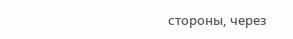стороны, через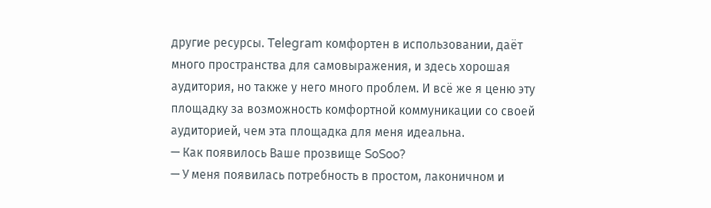другие ресурсы. Telegram комфортен в использовании, даёт много пространства для самовыражения, и здесь хорошая аудитория, но также у него много проблем. И всё же я ценю эту площадку за возможность комфортной коммуникации со своей аудиторией, чем эта площадка для меня идеальна.
— Как появилось Ваше прозвище SoSoo?
— У меня появилась потребность в простом, лаконичном и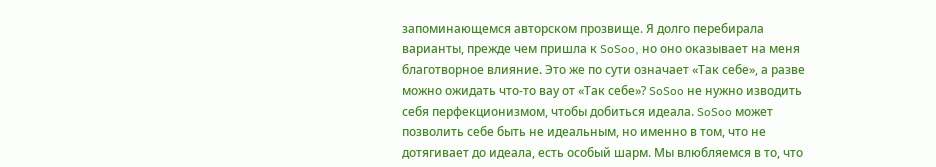запоминающемся авторском прозвище. Я долго перебирала варианты, прежде чем пришла к SoSoo, но оно оказывает на меня благотворное влияние. Это же по сути означает «Так себе», а разве можно ожидать что-то вау от «Так себе»? SoSoo не нужно изводить себя перфекционизмом, чтобы добиться идеала. SoSoo может позволить себе быть не идеальным, но именно в том, что не дотягивает до идеала, есть особый шарм. Мы влюбляемся в то, что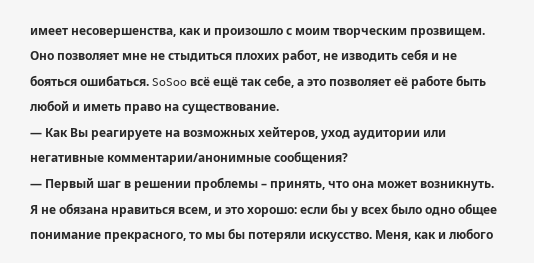имеет несовершенства, как и произошло с моим творческим прозвищем. Оно позволяет мне не стыдиться плохих работ, не изводить себя и не бояться ошибаться. SoSoo всё ещё так себе, а это позволяет её работе быть любой и иметь право на существование.
— Как Вы реагируете на возможных хейтеров, уход аудитории или негативные комментарии/анонимные сообщения?
— Первый шаг в решении проблемы – принять, что она может возникнуть. Я не обязана нравиться всем, и это хорошо: если бы у всех было одно общее понимание прекрасного, то мы бы потеряли искусство. Меня, как и любого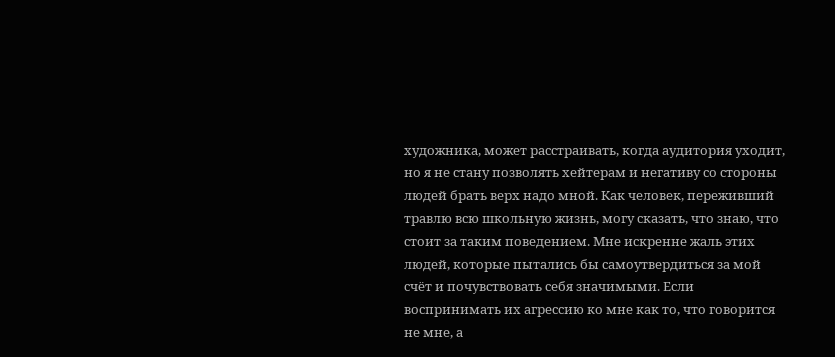художника, может расстраивать, когда аудитория уходит, но я не стану позволять хейтерам и негативу со стороны людей брать верх надо мной. Как человек, переживший травлю всю школьную жизнь, могу сказать, что знаю, что стоит за таким поведением. Мне искренне жаль этих людей, которые пытались бы самоутвердиться за мой счёт и почувствовать себя значимыми. Если воспринимать их агрессию ко мне как то, что говорится не мне, а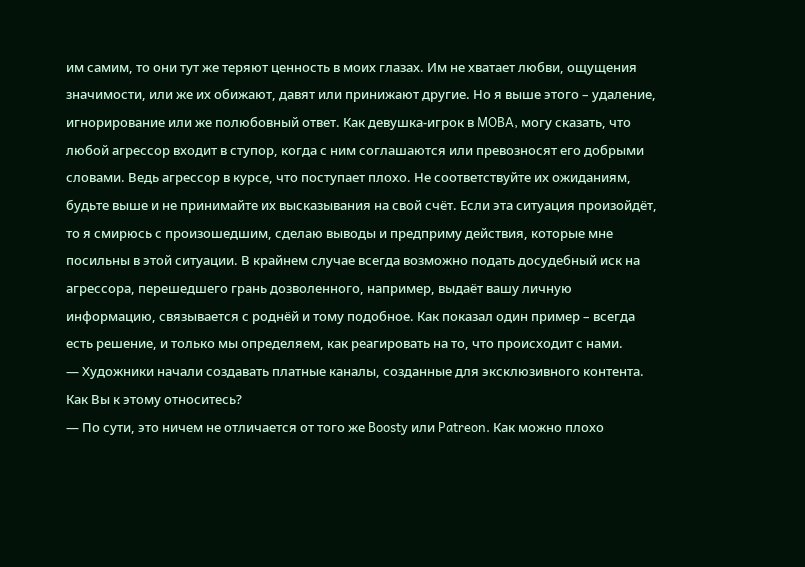им самим, то они тут же теряют ценность в моих глазах. Им не хватает любви, ощущения значимости, или же их обижают, давят или принижают другие. Но я выше этого – удаление, игнорирование или же полюбовный ответ. Как девушка-игрок в MOBA, могу сказать, что любой агрессор входит в ступор, когда с ним соглашаются или превозносят его добрыми словами. Ведь агрессор в курсе, что поступает плохо. Не соответствуйте их ожиданиям, будьте выше и не принимайте их высказывания на свой счёт. Если эта ситуация произойдёт, то я смирюсь с произошедшим, сделаю выводы и предприму действия, которые мне посильны в этой ситуации. В крайнем случае всегда возможно подать досудебный иск на агрессора, перешедшего грань дозволенного, например, выдаёт вашу личную информацию, связывается с роднёй и тому подобное. Как показал один пример – всегда есть решение, и только мы определяем, как реагировать на то, что происходит с нами.
— Художники начали создавать платные каналы, созданные для эксклюзивного контента. Как Вы к этому относитесь?
— По сути, это ничем не отличается от того же Boosty или Patreon. Как можно плохо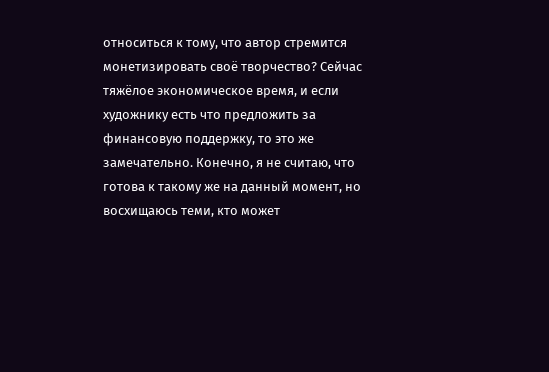относиться к тому, что автор стремится монетизировать своё творчество? Сейчас тяжёлое экономическое время, и если художнику есть что предложить за финансовую поддержку, то это же замечательно. Конечно, я не считаю, что готова к такому же на данный момент, но восхищаюсь теми, кто может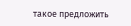такое предложить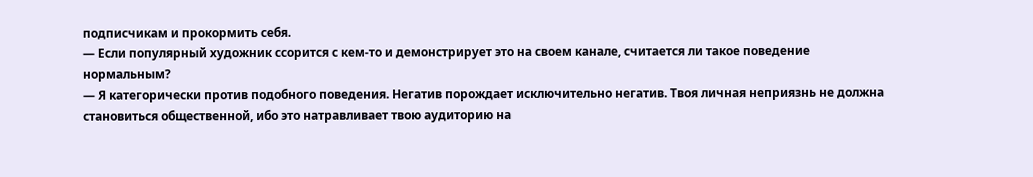подписчикам и прокормить себя.
— Если популярный художник ссорится с кем-то и демонстрирует это на своем канале, считается ли такое поведение нормальным?
— Я категорически против подобного поведения. Негатив порождает исключительно негатив. Твоя личная неприязнь не должна становиться общественной, ибо это натравливает твою аудиторию на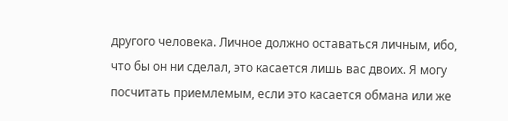другого человека. Личное должно оставаться личным, ибо, что бы он ни сделал, это касается лишь вас двоих. Я могу посчитать приемлемым, если это касается обмана или же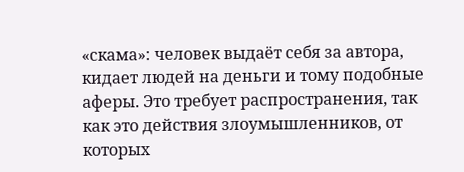«скама»: человек выдаёт себя за автора, кидает людей на деньги и тому подобные аферы. Это требует распространения, так как это действия злоумышленников, от которых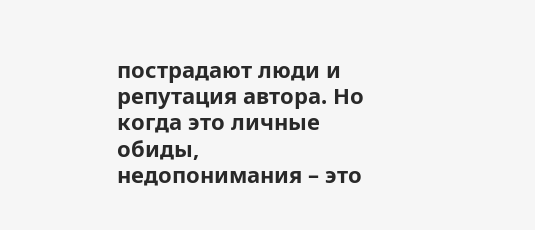пострадают люди и репутация автора. Но когда это личные обиды, недопонимания – это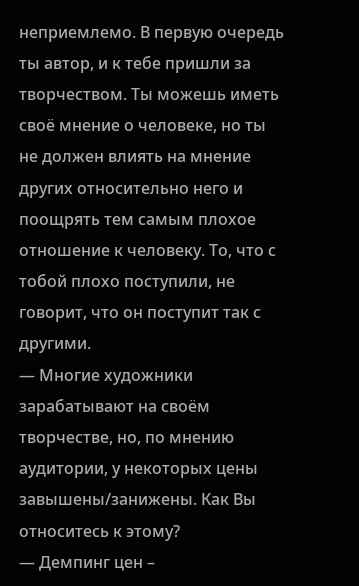неприемлемо. В первую очередь ты автор, и к тебе пришли за творчеством. Ты можешь иметь своё мнение о человеке, но ты не должен влиять на мнение других относительно него и поощрять тем самым плохое отношение к человеку. То, что с тобой плохо поступили, не говорит, что он поступит так с другими.
— Многие художники зарабатывают на своём творчестве, но, по мнению аудитории, у некоторых цены завышены/занижены. Как Вы относитесь к этому?
— Демпинг цен –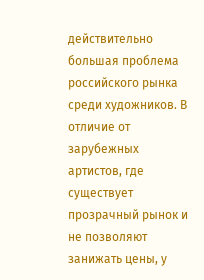действительно большая проблема российского рынка среди художников. В отличие от зарубежных артистов, где существует прозрачный рынок и не позволяют занижать цены, у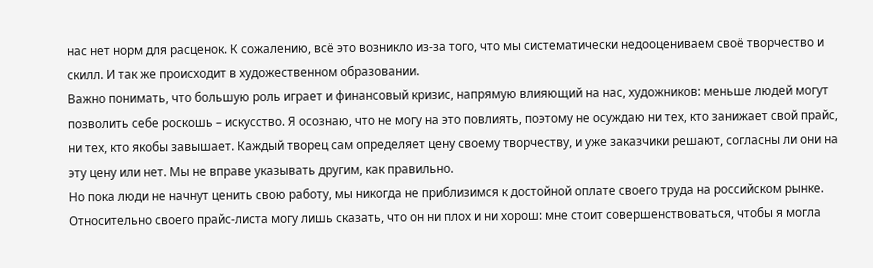нас нет норм для расценок. К сожалению, всё это возникло из-за того, что мы систематически недооцениваем своё творчество и скилл. И так же происходит в художественном образовании.
Важно понимать, что большую роль играет и финансовый кризис, напрямую влияющий на нас, художников: меньше людей могут позволить себе роскошь – искусство. Я осознаю, что не могу на это повлиять, поэтому не осуждаю ни тех, кто занижает свой прайс, ни тех, кто якобы завышает. Каждый творец сам определяет цену своему творчеству, и уже заказчики решают, согласны ли они на эту цену или нет. Мы не вправе указывать другим, как правильно.
Но пока люди не начнут ценить свою работу, мы никогда не приблизимся к достойной оплате своего труда на российском рынке. Относительно своего прайс-листа могу лишь сказать, что он ни плох и ни хорош: мне стоит совершенствоваться, чтобы я могла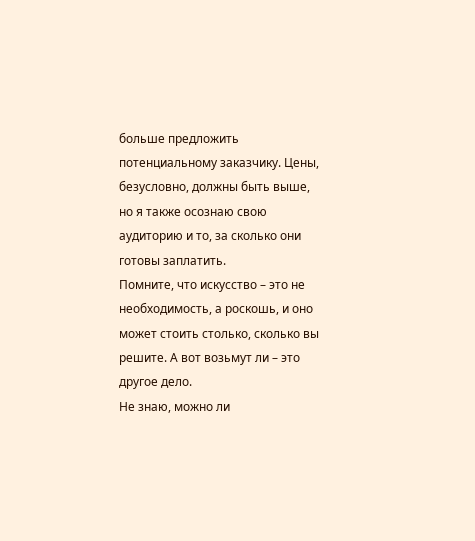больше предложить потенциальному заказчику. Цены, безусловно, должны быть выше, но я также осознаю свою аудиторию и то, за сколько они готовы заплатить.
Помните, что искусство – это не необходимость, а роскошь, и оно может стоить столько, сколько вы решите. А вот возьмут ли – это другое дело.
Не знаю, можно ли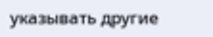указывать другие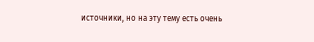источники, но на эту тему есть очень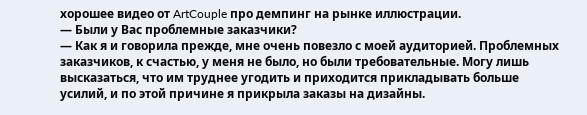хорошее видео от ArtCouple про демпинг на рынке иллюстрации.
— Были у Вас проблемные заказчики?
— Как я и говорила прежде, мне очень повезло с моей аудиторией. Проблемных заказчиков, к счастью, у меня не было, но были требовательные. Могу лишь высказаться, что им труднее угодить и приходится прикладывать больше усилий, и по этой причине я прикрыла заказы на дизайны.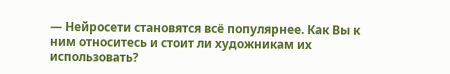— Нейросети становятся всё популярнее. Как Вы к ним относитесь и стоит ли художникам их использовать?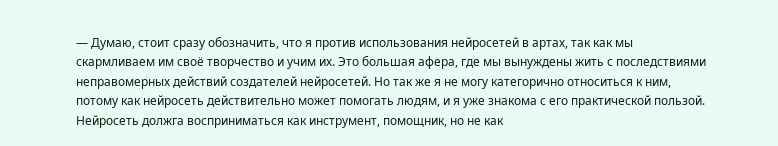— Думаю, стоит сразу обозначить, что я против использования нейросетей в артах, так как мы скармливаем им своё творчество и учим их. Это большая афера, где мы вынуждены жить с последствиями неправомерных действий создателей нейросетей. Но так же я не могу категорично относиться к ним, потому как нейросеть действительно может помогать людям, и я уже знакома с его практической пользой. Нейросеть должга восприниматься как инструмент, помощник, но не как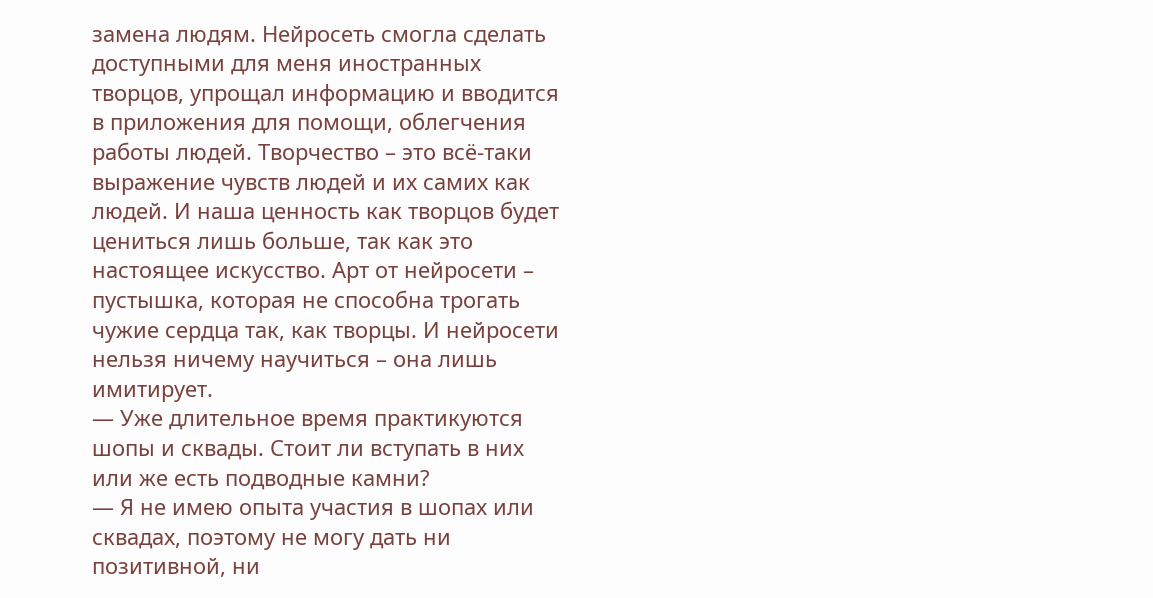замена людям. Нейросеть смогла сделать доступными для меня иностранных творцов, упрощал информацию и вводится в приложения для помощи, облегчения работы людей. Творчество – это всё-таки выражение чувств людей и их самих как людей. И наша ценность как творцов будет цениться лишь больше, так как это настоящее искусство. Арт от нейросети – пустышка, которая не способна трогать чужие сердца так, как творцы. И нейросети нельзя ничему научиться – она лишь имитирует.
— Уже длительное время практикуются шопы и сквады. Стоит ли вступать в них или же есть подводные камни?
— Я не имею опыта участия в шопах или сквадах, поэтому не могу дать ни позитивной, ни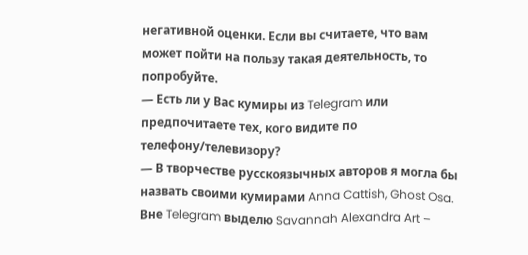негативной оценки. Если вы считаете, что вам может пойти на пользу такая деятельность, то попробуйте.
— Есть ли у Вас кумиры из Telegram или предпочитаете тех, кого видите по телефону/телевизору?
— В творчестве русскоязычных авторов я могла бы назвать своими кумирами Anna Cattish, Ghost Osa. Вне Telegram выделю Savannah Alexandra Art –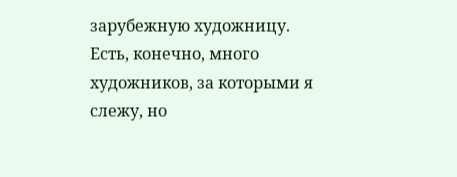зарубежную художницу. Есть, конечно, много художников, за которыми я слежу, но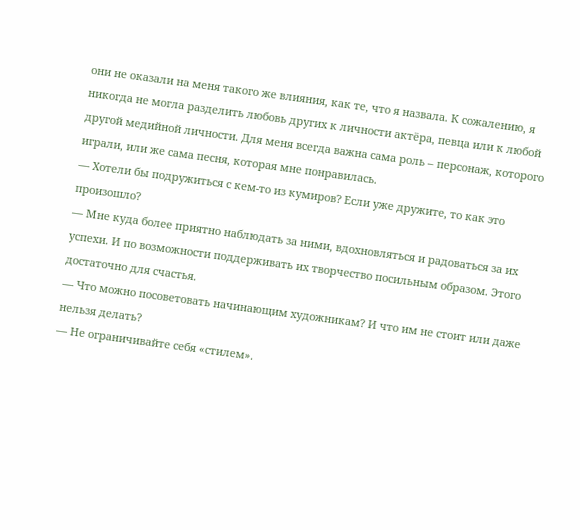они не оказали на меня такого же влияния, как те, что я назвала. К сожалению, я никогда не могла разделить любовь других к личности актёра, певца или к любой другой медийной личности. Для меня всегда важна сама роль – персонаж, которого играли, или же сама песня, которая мне понравилась.
— Хотели бы подружиться с кем-то из кумиров? Если уже дружите, то как это произошло?
— Мне куда более приятно наблюдать за ними, вдохновляться и радоваться за их успехи. И по возможности поддерживать их творчество посильным образом. Этого достаточно для счастья.
— Что можно посоветовать начинающим художникам? И что им не стоит или даже нельзя делать?
— Не ограничивайте себя «стилем».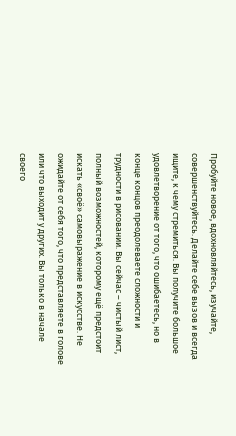Пробуйте новое, вдохновляйтесь, изучайте, совершенствуйтесь. Делайте себе вызов и всегда ищите, к чему стремиться. Вы получите большое удовлетворение от того, что ошибаетесь, но в конце концов преодолеваете сложности и трудности в рисовании. Вы сейчас – чистый лист, полный возможностей, которому ещё предстоит искать «своё» самовыражение в искусстве. Не ожидайте от себя того, что представляете в голове или что выходит у других. Вы только в начале своего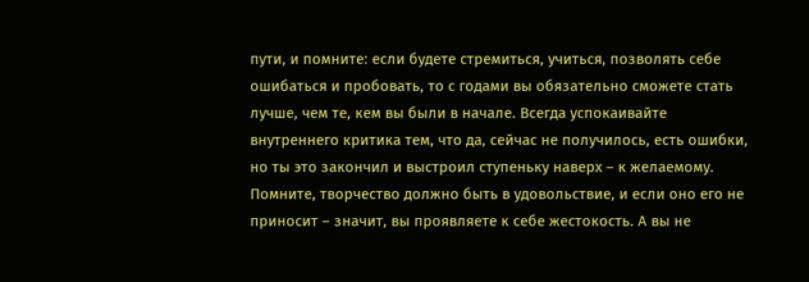пути, и помните: если будете стремиться, учиться, позволять себе ошибаться и пробовать, то с годами вы обязательно сможете стать лучше, чем те, кем вы были в начале. Всегда успокаивайте внутреннего критика тем, что да, сейчас не получилось, есть ошибки, но ты это закончил и выстроил ступеньку наверх – к желаемому. Помните, творчество должно быть в удовольствие, и если оно его не приносит – значит, вы проявляете к себе жестокость. А вы не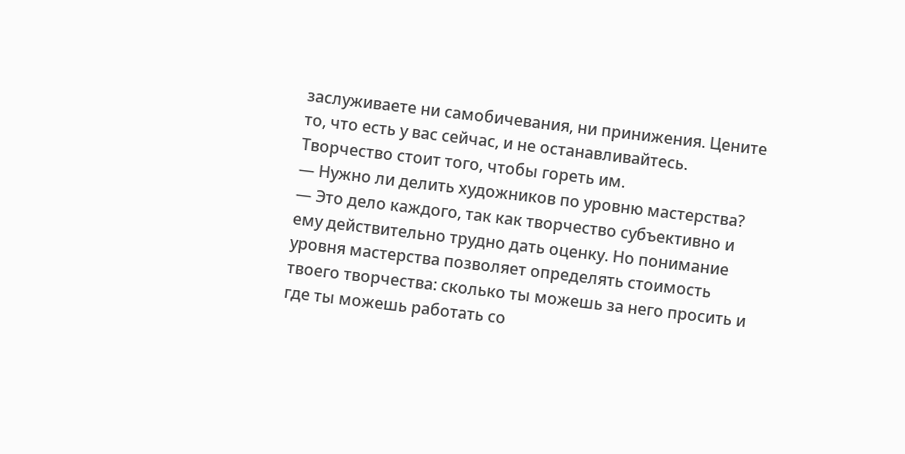заслуживаете ни самобичевания, ни принижения. Цените то, что есть у вас сейчас, и не останавливайтесь. Творчество стоит того, чтобы гореть им.
— Нужно ли делить художников по уровню мастерства?
— Это дело каждого, так как творчество субъективно и ему действительно трудно дать оценку. Но понимание уровня мастерства позволяет определять стоимость твоего творчества: сколько ты можешь за него просить и где ты можешь работать со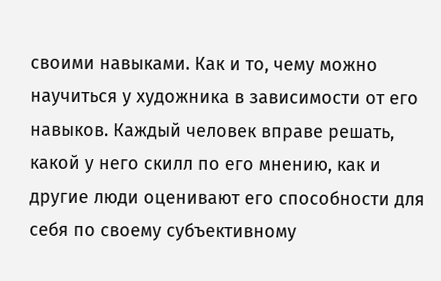своими навыками. Как и то, чему можно научиться у художника в зависимости от его навыков. Каждый человек вправе решать, какой у него скилл по его мнению, как и другие люди оценивают его способности для себя по своему субъективному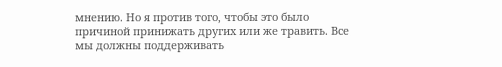мнению. Но я против того, чтобы это было причиной принижать других или же травить. Все мы должны поддерживать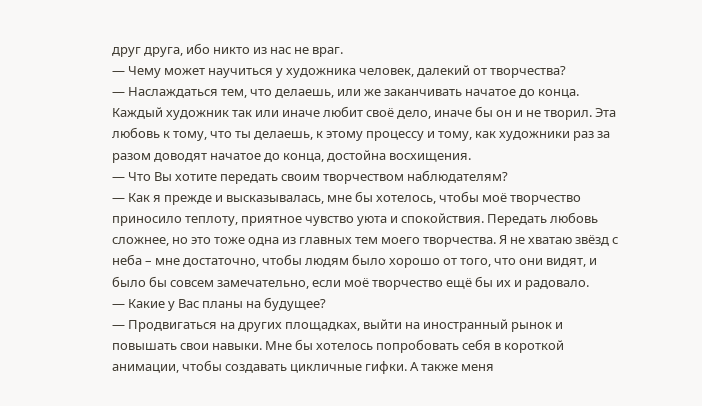друг друга, ибо никто из нас не враг.
— Чему может научиться у художника человек, далекий от творчества?
— Наслаждаться тем, что делаешь, или же заканчивать начатое до конца. Каждый художник так или иначе любит своё дело, иначе бы он и не творил. Эта любовь к тому, что ты делаешь, к этому процессу и тому, как художники раз за разом доводят начатое до конца, достойна восхищения.
— Что Вы хотите передать своим творчеством наблюдателям?
— Как я прежде и высказывалась, мне бы хотелось, чтобы моё творчество приносило теплоту, приятное чувство уюта и спокойствия. Передать любовь сложнее, но это тоже одна из главных тем моего творчества. Я не хватаю звёзд с неба – мне достаточно, чтобы людям было хорошо от того, что они видят, и было бы совсем замечательно, если моё творчество ещё бы их и радовало.
— Какие у Вас планы на будущее?
— Продвигаться на других площадках, выйти на иностранный рынок и повышать свои навыки. Мне бы хотелось попробовать себя в короткой анимации, чтобы создавать цикличные гифки. А также меня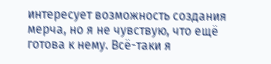интересует возможность создания мерча, но я не чувствую, что ещё готова к нему. Всё-таки я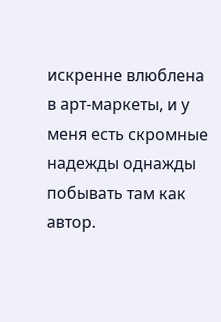искренне влюблена в арт-маркеты, и у меня есть скромные надежды однажды побывать там как автор.